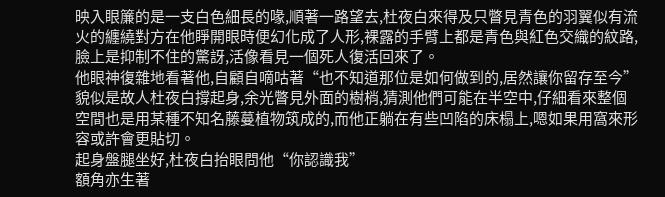映入眼簾的是一支白色細長的喙,順著一路望去,杜夜白來得及只瞥見青色的羽翼似有流火的纏繞對方在他睜開眼時便幻化成了人形,裸露的手臂上都是青色與紅色交織的紋路,臉上是抑制不住的驚訝,活像看見一個死人復活回來了。
他眼神復雜地看著他,自顧自嘀咕著“也不知道那位是如何做到的,居然讓你留存至今”
貌似是故人杜夜白撐起身,余光瞥見外面的樹梢,猜測他們可能在半空中,仔細看來整個空間也是用某種不知名藤蔓植物筑成的,而他正躺在有些凹陷的床榻上,嗯如果用窩來形容或許會更貼切。
起身盤腿坐好,杜夜白抬眼問他“你認識我”
額角亦生著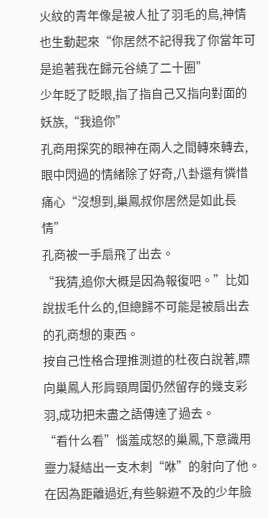火紋的青年像是被人扯了羽毛的鳥,神情也生動起來“你居然不記得我了你當年可是追著我在歸元谷繞了二十圈”
少年眨了眨眼,指了指自己又指向對面的妖族,“我追你”
孔商用探究的眼神在兩人之間轉來轉去,眼中閃過的情緒除了好奇,八卦還有憐惜痛心“沒想到,巢鳳叔你居然是如此長情”
孔商被一手扇飛了出去。
“我猜,追你大概是因為報復吧。”比如說拔毛什么的,但總歸不可能是被扇出去的孔商想的東西。
按自己性格合理推測道的杜夜白說著,瞟向巢鳳人形肩頸周圍仍然留存的幾支彩羽,成功把未盡之語傳達了過去。
“看什么看”惱羞成怒的巢鳳,下意識用靈力凝結出一支木刺“咻”的射向了他。
在因為距離過近,有些躲避不及的少年臉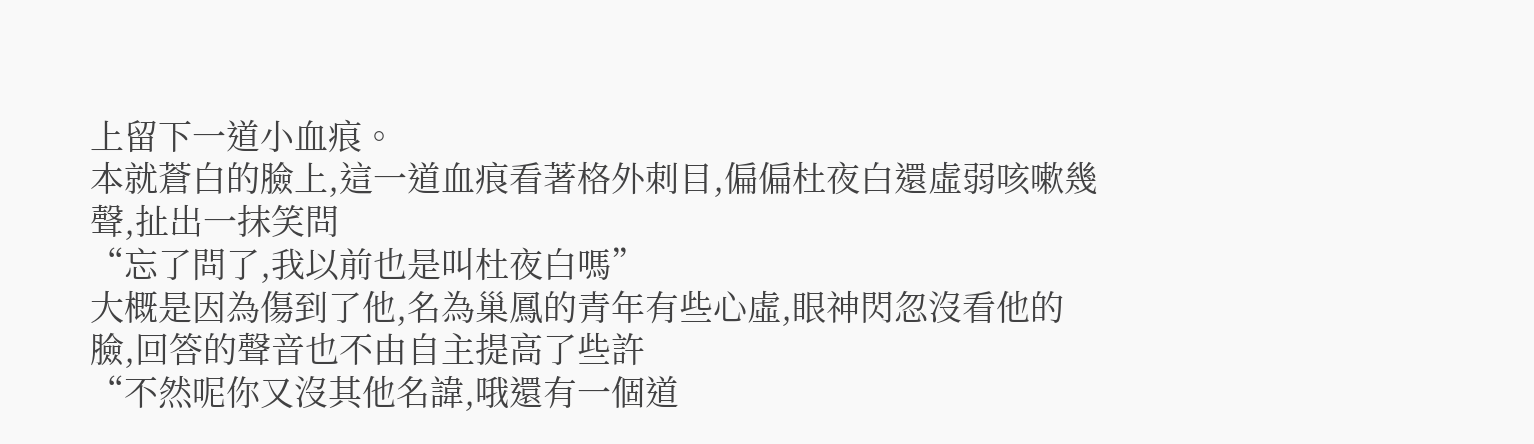上留下一道小血痕。
本就蒼白的臉上,這一道血痕看著格外刺目,偏偏杜夜白還虛弱咳嗽幾聲,扯出一抹笑問
“忘了問了,我以前也是叫杜夜白嗎”
大概是因為傷到了他,名為巢鳳的青年有些心虛,眼神閃忽沒看他的臉,回答的聲音也不由自主提高了些許
“不然呢你又沒其他名諱,哦還有一個道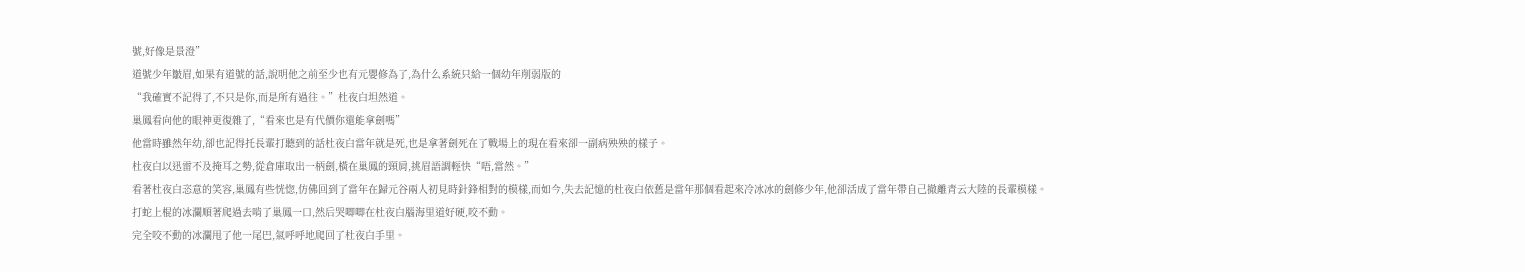號,好像是景澄”
道號少年皺眉,如果有道號的話,說明他之前至少也有元嬰修為了,為什么系統只給一個幼年削弱版的
“我確實不記得了,不只是你,而是所有過往。”杜夜白坦然道。
巢鳳看向他的眼神更復雜了,“看來也是有代價你還能拿劍嗎”
他當時雖然年幼,卻也記得托長輩打聽到的話杜夜白當年就是死,也是拿著劍死在了戰場上的現在看來卻一副病殃殃的樣子。
杜夜白以迅雷不及掩耳之勢,從倉庫取出一柄劍,橫在巢鳳的頸肩,挑眉語調輕快“唔,當然。”
看著杜夜白恣意的笑容,巢鳳有些恍惚,仿佛回到了當年在歸元谷兩人初見時針鋒相對的模樣,而如今,失去記憶的杜夜白依舊是當年那個看起來冷冰冰的劍修少年,他卻活成了當年帶自己撤離青云大陸的長輩模樣。
打蛇上棍的冰瀾順著爬過去啃了巢鳳一口,然后哭唧唧在杜夜白腦海里道好硬,咬不動。
完全咬不動的冰瀾甩了他一尾巴,氣呼呼地爬回了杜夜白手里。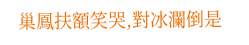巢鳳扶額笑哭,對冰瀾倒是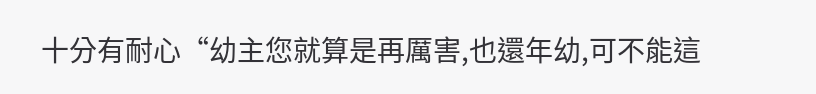十分有耐心“幼主您就算是再厲害,也還年幼,可不能這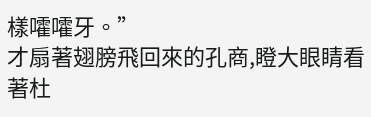樣嚯嚯牙。”
才扇著翅膀飛回來的孔商,瞪大眼睛看著杜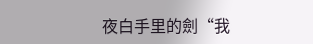夜白手里的劍“我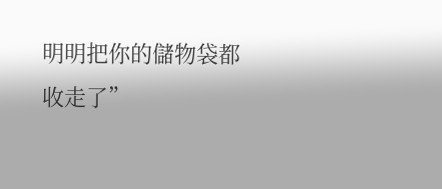明明把你的儲物袋都收走了”